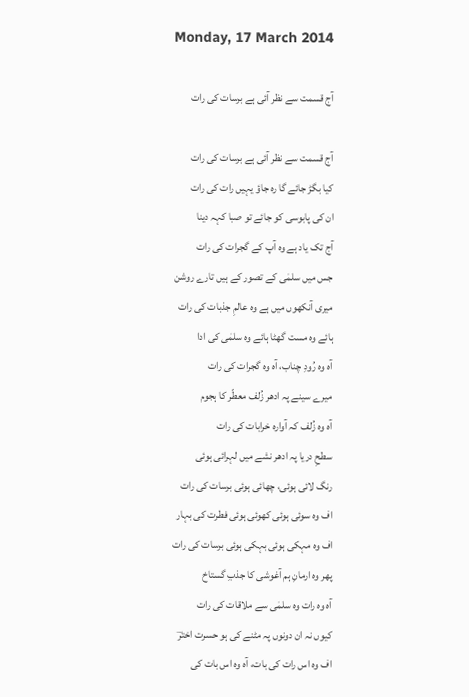Monday, 17 March 2014

آج قسمت سے نظر آئی ہے برسات کی رات

آج قسمت سے نظر آئی ہے برسات کی رات
کیا بگڑ جائے گا رہ جاؤ یہیں رات کی رات
ان کی پابوسی کو جائے تو صبا کہہ دینا
آج تک یاد ہے وہ آپ کے گجرات کی رات
جس میں سلمٰی کے تصور کے ہیں تارے روشن
میری آنکھوں میں ہے وہ عالمِ جذبات کی رات
ہائے وہ مست گھٹا ہائے وہ سلمٰی کی ادا
آہ وہ رُودِ چناب، آہ وہ گجرات کی رات
میرے سینے پہ ادھر زُلف معطّر کا ہجوم
آہ وہ زُلف کہ آوارہ خرابات کی رات
سطحِ دریا پہ ادھر نشے میں لہرائی ہوئی
رنگ لائی ہوئی، چھائی ہوئی برسات کی رات
اف وہ سوئی ہوئی کھوئی ہوئی فطرت کی بہار
اف وہ مہکی ہوئی بہکی ہوئی برسات کی رات
پھر وہ ارمانِ ہم آغوشی کا جذبِ گستاخ
آہ وہ رات وہ سلمٰی سے ملاقات کی رات
کیوں نہ ان دونوں پہ مٹنے کی ہو حسرت اخترؔ
اف وہ اس رات کی بات، آہ وہ اس بات کی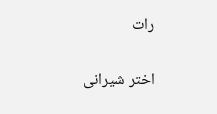رات

اختر شیرانی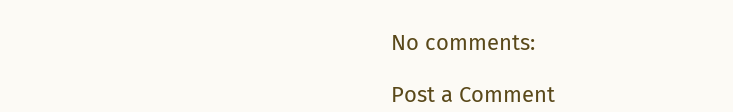No comments:

Post a Comment